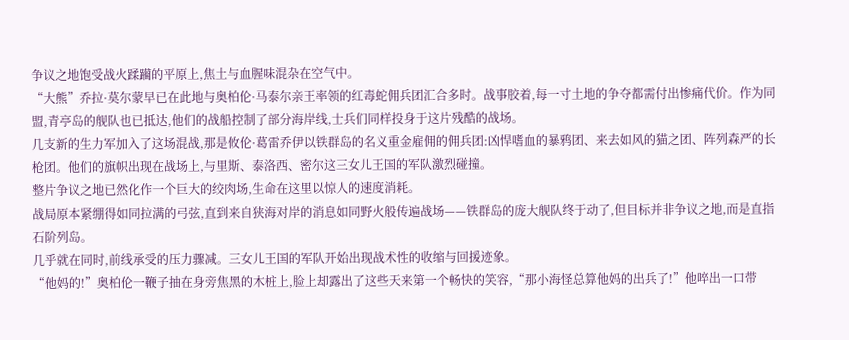争议之地饱受战火蹂躏的平原上,焦土与血腥味混杂在空气中。
“大熊”乔拉·莫尔蒙早已在此地与奥柏伦·马泰尔亲王率领的红毒蛇佣兵团汇合多时。战事胶着,每一寸土地的争夺都需付出惨痛代价。作为同盟,青亭岛的舰队也已抵达,他们的战船控制了部分海岸线,士兵们同样投身于这片残酷的战场。
几支新的生力军加入了这场混战,那是攸伦·葛雷乔伊以铁群岛的名义重金雇佣的佣兵团:凶悍嗜血的暴鸦团、来去如风的猫之团、阵列森严的长枪团。他们的旗帜出现在战场上,与里斯、泰洛西、密尔这三女儿王国的军队激烈碰撞。
整片争议之地已然化作一个巨大的绞肉场,生命在这里以惊人的速度消耗。
战局原本紧绷得如同拉满的弓弦,直到来自狭海对岸的消息如同野火般传遍战场——铁群岛的庞大舰队终于动了,但目标并非争议之地,而是直指石阶列岛。
几乎就在同时,前线承受的压力骤减。三女儿王国的军队开始出现战术性的收缩与回援迹象。
“他妈的!”奥柏伦一鞭子抽在身旁焦黑的木桩上,脸上却露出了这些天来第一个畅快的笑容,“那小海怪总算他妈的出兵了!”他啐出一口带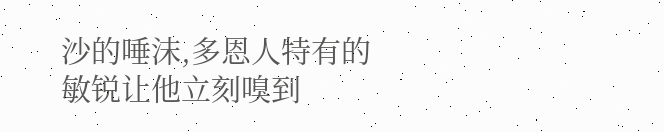沙的唾沫,多恩人特有的敏锐让他立刻嗅到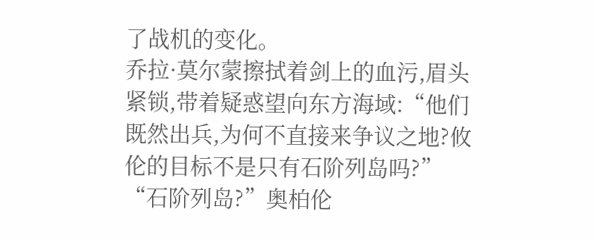了战机的变化。
乔拉·莫尔蒙擦拭着剑上的血污,眉头紧锁,带着疑惑望向东方海域:“他们既然出兵,为何不直接来争议之地?攸伦的目标不是只有石阶列岛吗?”
“石阶列岛?”奥柏伦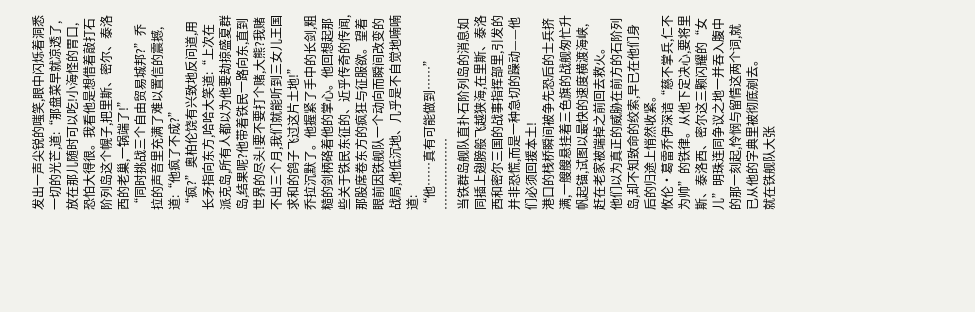发出一声尖锐的嗤笑,眼中闪烁着洞悉一切的光芒,道:“那盘菜早就凉透了,放在那儿随时可以吃!小海怪的胃口,恐怕大得很。我看他是想借着敲打石阶列岛这个幌子,把里斯、密尔、泰洛西的老巢,一锅端了!”
“同时挑战三个自由贸易城邦?”乔拉的声音里充满了难以置信的震撼,道:“他疯了不成?”
“疯?”奥柏伦饶有兴致地反问道,用长矛指向东方,哈哈大笑道:“上次在派克岛,所有人都以为他要劫掠盛夏群岛,结果呢?他带着铁民一路向东,直到世界的尽头!要不要打个赌,大熊?我赌不出三个月,我们就能听到三女儿王国求和的鸽子飞过这片土地!”
乔拉沉默了。他握紧了手中的长剑,粗糙的剑柄硌着他的掌心。他回想起那些关于铁民东征的、近乎传奇的传闻,那股席卷东方的疯狂与征服欲。望着眼前因铁舰队一个动向而瞬间改变的战局,他低沉地、几乎是不自觉地喃喃道:
“他……真有可能做到……”
………………
当铁群岛舰队直扑石阶列岛的消息如同插上翅膀般飞越狭海,在里斯、泰洛西和密尔三国的战事指挥部里,引发的并非恐慌,而是一种急切的躁动——他们必须回援本土!
港口的栈桥瞬间被争先恐后的士兵挤满,一艘艘悬挂着三色旗的战舰匆忙升帆起锚,试图以最快的速度横渡海峡,赶在老家被端掉之前回去救火。
他们以为真正的威胁在前方的石阶列岛,却不知致命的绞索,早已在他们身后的归途上悄然收紧。
攸伦·葛雷乔伊深谙“慈不掌兵,仁不为帅”的铁律。从他下定决心,要将里斯、泰洛西、密尔这三颗闪耀的“女儿”明珠连同争议之地一并吞入腹中的那一刻起,怜悯与留情这两个词,就已从他的字典里被彻底剜去。
就在铁舰队大张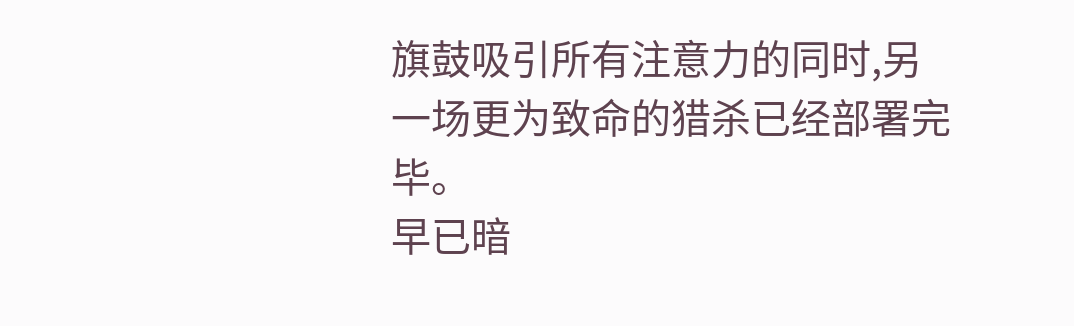旗鼓吸引所有注意力的同时,另一场更为致命的猎杀已经部署完毕。
早已暗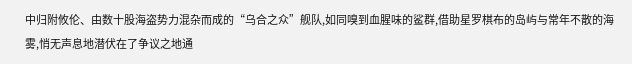中归附攸伦、由数十股海盗势力混杂而成的“乌合之众”舰队,如同嗅到血腥味的鲨群,借助星罗棋布的岛屿与常年不散的海雾,悄无声息地潜伏在了争议之地通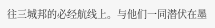往三城邦的必经航线上。与他们一同潜伏在墨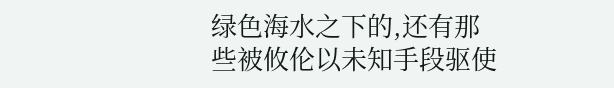绿色海水之下的,还有那些被攸伦以未知手段驱使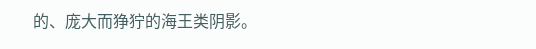的、庞大而狰狞的海王类阴影。